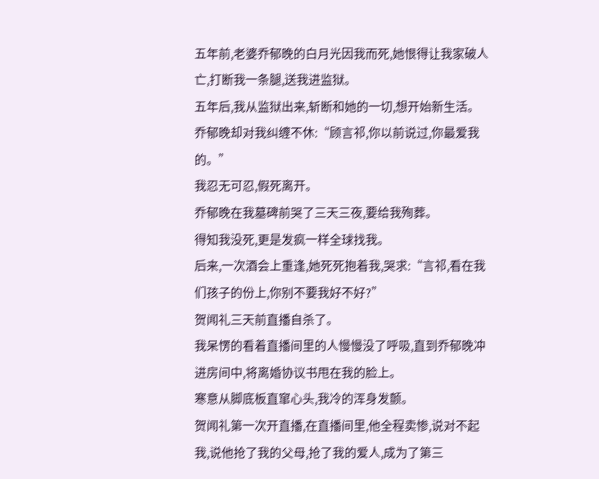五年前,老婆乔郁晚的白月光因我而死,她恨得让我家破人亡,打断我一条腿,送我进监狱。
五年后,我从监狱出来,斩断和她的一切,想开始新生活。
乔郁晚却对我纠缠不休:“顾言祁,你以前说过,你最爱我的。”
我忍无可忍,假死离开。
乔郁晚在我墓碑前哭了三天三夜,要给我殉葬。
得知我没死,更是发疯一样全球找我。
后来,一次酒会上重逢,她死死抱着我,哭求:“言祁,看在我们孩子的份上,你别不要我好不好?”
贺闻礼三天前直播自杀了。
我呆愣的看着直播间里的人慢慢没了呼吸,直到乔郁晚冲进房间中,将离婚协议书甩在我的脸上。
寒意从脚底板直窜心头,我冷的浑身发颤。
贺闻礼第一次开直播,在直播间里,他全程卖惨,说对不起我,说他抢了我的父母,抢了我的爱人,成为了第三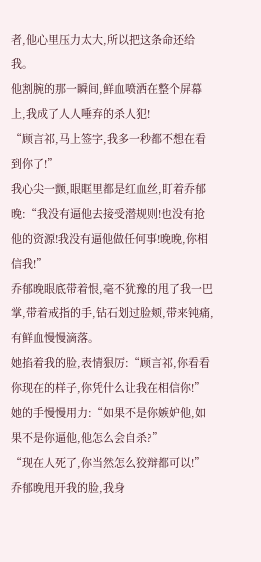者,他心里压力太大,所以把这条命还给我。
他割腕的那一瞬间,鲜血喷洒在整个屏幕上,我成了人人唾弃的杀人犯!
“顾言祁,马上签字,我多一秒都不想在看到你了!”
我心尖一颤,眼眶里都是红血丝,盯着乔郁晚:“我没有逼他去接受潜规则!也没有抢他的资源!我没有逼他做任何事!晚晚,你相信我!”
乔郁晚眼底带着恨,毫不犹豫的甩了我一巴掌,带着戒指的手,钻石划过脸颊,带来钝痛,有鲜血慢慢滴落。
她掐着我的脸,表情狠厉:“顾言祁,你看看你现在的样子,你凭什么让我在相信你!”
她的手慢慢用力:“如果不是你嫉妒他,如果不是你逼他,他怎么会自杀?”
“现在人死了,你当然怎么狡辩都可以!”
乔郁晚甩开我的脸,我身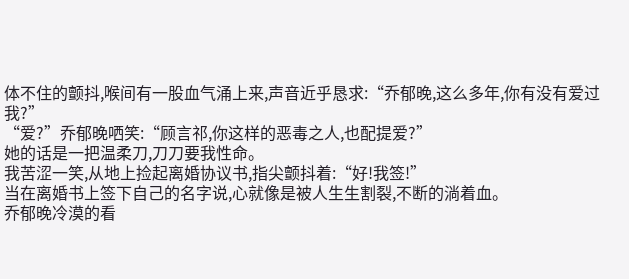体不住的颤抖,喉间有一股血气涌上来,声音近乎恳求:“乔郁晚,这么多年,你有没有爱过我?”
“爱?”乔郁晚哂笑:“顾言祁,你这样的恶毒之人,也配提爱?”
她的话是一把温柔刀,刀刀要我性命。
我苦涩一笑,从地上捡起离婚协议书,指尖颤抖着:“好!我签!”
当在离婚书上签下自己的名字说,心就像是被人生生割裂,不断的淌着血。
乔郁晚冷漠的看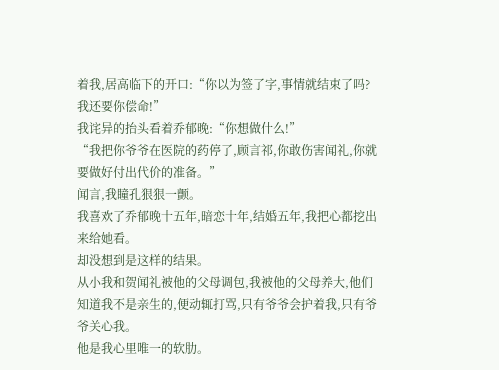着我,居高临下的开口:“你以为签了字,事情就结束了吗?我还要你偿命!”
我诧异的抬头看着乔郁晚:“你想做什么!”
“我把你爷爷在医院的药停了,顾言祁,你敢伤害闻礼,你就要做好付出代价的准备。”
闻言,我瞳孔狠狠一颤。
我喜欢了乔郁晚十五年,暗恋十年,结婚五年,我把心都挖出来给她看。
却没想到是这样的结果。
从小我和贺闻礼被他的父母调包,我被他的父母养大,他们知道我不是亲生的,便动辄打骂,只有爷爷会护着我,只有爷爷关心我。
他是我心里唯一的软肋。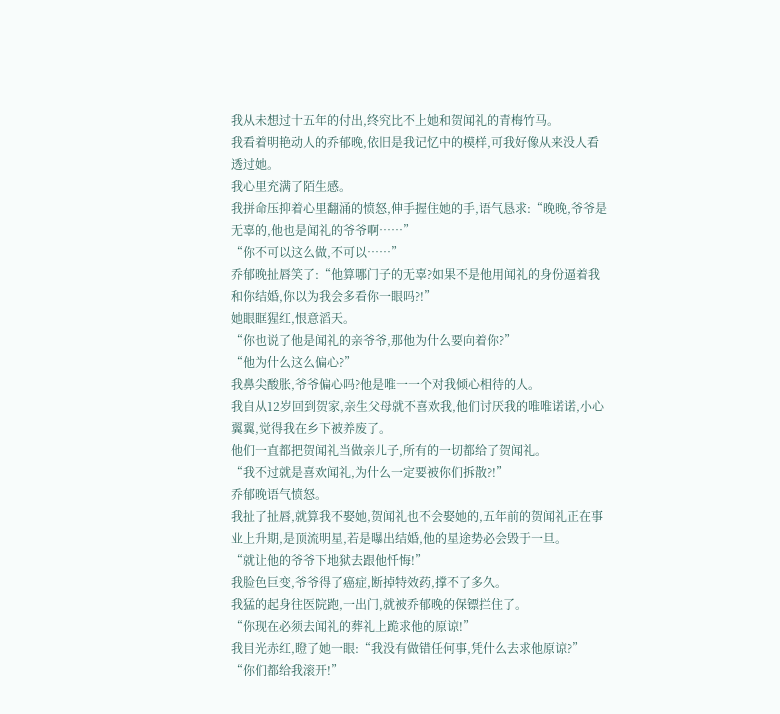我从未想过十五年的付出,终究比不上她和贺闻礼的青梅竹马。
我看着明艳动人的乔郁晚,依旧是我记忆中的模样,可我好像从来没人看透过她。
我心里充满了陌生感。
我拼命压抑着心里翻涌的愤怒,伸手握住她的手,语气恳求:“晚晚,爷爷是无辜的,他也是闻礼的爷爷啊……”
“你不可以这么做,不可以……”
乔郁晚扯唇笑了:“他算哪门子的无辜?如果不是他用闻礼的身份逼着我和你结婚,你以为我会多看你一眼吗?!”
她眼眶猩红,恨意滔天。
“你也说了他是闻礼的亲爷爷,那他为什么要向着你?”
“他为什么这么偏心?”
我鼻尖酸胀,爷爷偏心吗?他是唯一一个对我倾心相待的人。
我自从12岁回到贺家,亲生父母就不喜欢我,他们讨厌我的唯唯诺诺,小心翼翼,觉得我在乡下被养废了。
他们一直都把贺闻礼当做亲儿子,所有的一切都给了贺闻礼。
“我不过就是喜欢闻礼,为什么一定要被你们拆散?!”
乔郁晚语气愤怒。
我扯了扯唇,就算我不娶她,贺闻礼也不会娶她的,五年前的贺闻礼正在事业上升期,是顶流明星,若是曝出结婚,他的星途势必会毁于一旦。
“就让他的爷爷下地狱去跟他忏悔!”
我脸色巨变,爷爷得了癌症,断掉特效药,撑不了多久。
我猛的起身往医院跑,一出门,就被乔郁晚的保镖拦住了。
“你现在必须去闻礼的葬礼上跪求他的原谅!”
我目光赤红,瞪了她一眼:“我没有做错任何事,凭什么去求他原谅?”
“你们都给我滚开!”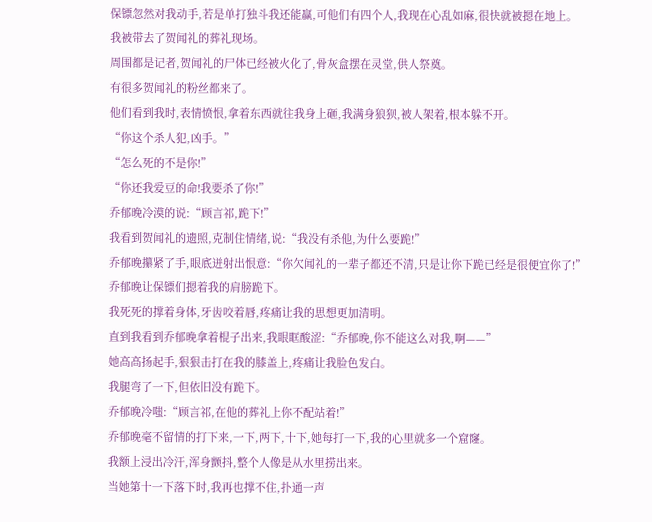保镖忽然对我动手,若是单打独斗我还能赢,可他们有四个人,我现在心乱如麻,很快就被摁在地上。
我被带去了贺闻礼的葬礼现场。
周围都是记者,贺闻礼的尸体已经被火化了,骨灰盒摆在灵堂,供人祭奠。
有很多贺闻礼的粉丝都来了。
他们看到我时,表情愤恨,拿着东西就往我身上砸,我满身狼狈,被人架着,根本躲不开。
“你这个杀人犯,凶手。”
“怎么死的不是你!”
“你还我爱豆的命!我要杀了你!”
乔郁晚冷漠的说:“顾言祁,跪下!”
我看到贺闻礼的遗照,克制住情绪,说:“我没有杀他,为什么要跪!”
乔郁晚攥紧了手,眼底迸射出恨意:“你欠闻礼的一辈子都还不清,只是让你下跪已经是很便宜你了!”
乔郁晚让保镖们摁着我的肩膀跪下。
我死死的撑着身体,牙齿咬着唇,疼痛让我的思想更加清明。
直到我看到乔郁晚拿着棍子出来,我眼眶酸涩:“乔郁晚,你不能这么对我,啊——”
她高高扬起手,狠狠击打在我的膝盖上,疼痛让我脸色发白。
我腿弯了一下,但依旧没有跪下。
乔郁晚冷嗤:“顾言祁,在他的葬礼上你不配站着!”
乔郁晚毫不留情的打下来,一下,两下,十下,她每打一下,我的心里就多一个窟窿。
我额上浸出冷汗,浑身颤抖,整个人像是从水里捞出来。
当她第十一下落下时,我再也撑不住,扑通一声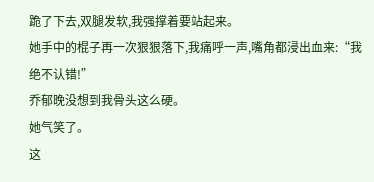跪了下去,双腿发软,我强撑着要站起来。
她手中的棍子再一次狠狠落下,我痛呼一声,嘴角都浸出血来:“我绝不认错!”
乔郁晚没想到我骨头这么硬。
她气笑了。
这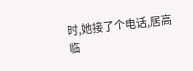时,她接了个电话,居高临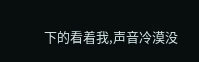下的看着我,声音冷漠没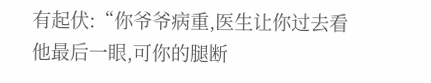有起伏:“你爷爷病重,医生让你过去看他最后一眼,可你的腿断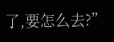了,要怎么去?”